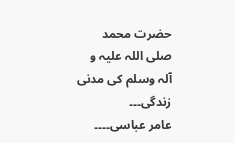حضرت محمد صلی اللہ علیہ و آلہ وسلم کی مدنی زندگی۔۔۔
عامر عباسی۔۔۔۔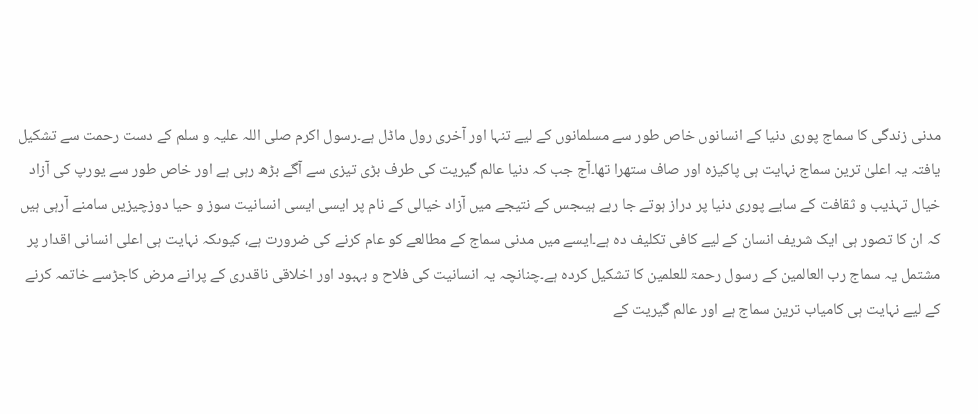مدنی زندگی کا سماج پوری دنیا کے انسانوں خاص طور سے مسلمانوں کے لیے تنہا اور آخری رول ماڈل ہے۔رسول اکرم صلی اللہ علیہ و سلم کے دست رحمت سے تشکیل یافتہ یہ اعلیٰ ترین سماج نہایت ہی پاکیزہ اور صاف ستھرا تھا۔آج جب کہ دنیا عالم گیریت کی طرف بڑی تیزی سے آگے بڑھ رہی ہے اور خاص طور سے یورپ کی آزاد خیال تہذیب و ثقافت کے سایے پوری دنیا پر دراز ہوتے جا رہے ہیںجس کے نتیجے میں آزاد خیالی کے نام پر ایسی ایسی انسانیت سوز و حیا دوزچیزیں سامنے آرہی ہیں کہ ان کا تصور ہی ایک شریف انسان کے لیے کافی تکلیف دہ ہے۔ایسے میں مدنی سماج کے مطالعے کو عام کرنے کی ضرورت ہے، کیوںکہ نہایت ہی اعلی انسانی اقدار پر مشتمل یہ سماج رب العالمین کے رسول رحمۃ للعلمین کا تشکیل کردہ ہے۔چنانچہ یہ انسانیت کی فلاح و بہبود اور اخلاقی ناقدری کے پرانے مرض کاجڑسے خاتمہ کرنے کے لیے نہایت ہی کامیاب ترین سماج ہے اور عالم گیریت کے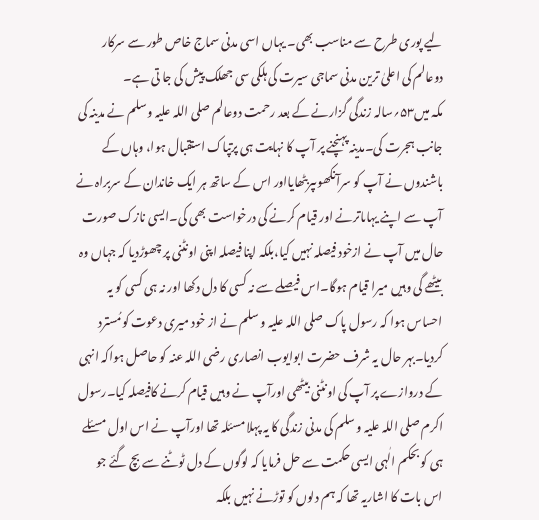لیے پوری طرح سے مناسب بھی۔ یہاں اسی مدنی سماج خاص طور سے سرکار دوعالم کی اعلیٰ ترین مدنی سماجی سیرت کی ہلکی سی جھلک پیش کی جا تی ہے۔
مکہ میں۵۳؍سالہ زندگی گزارنے کے بعد رحمت دوعالم صلی اللہ علیہ وسلم نے مدینہ کی جانب ہجرت کی۔مدینہ پہنچنے پر آپ کا نہایت ہی پرتپاک استقبال ہوا، وہاں کے باشندوں نے آپ کو سرآنکھوںپربٹھایااور اس کے ساتھ ہر ایک خاندان کے سربراہ نے آپ سے اپنے یہاںاترنے اور قیام کرنے کی درخواست بھی کی۔ایسی نازک صورت حال میں آپ نے ازخود فیصلہ نہیں کیا،بلکہ اپنا فیصلہ اپنی اونٹنی پر چھوڑدیا کہ جہاں وہ بیٹھے گی وہیں میرا قیام ہوگا۔اس فیصلے سے نہ کسی کا دل دکھا اور نہ ہی کسی کو یہ احساس ہوا کہ رسول پاک صلی اللہ علیہ و سلم نے از خود میری دعوت کومُسترد کردیا۔بہر حال یہ شرف حضرت ابوایوب انصاری رضی اللہ عنہ کو حاصل ہواکہ انہی کے دروازے پر آپ کی اونٹنی بیٹھی اورآپ نے وہیں قیام کرنے کافیصلہ کیا۔رسول اکرم صلی اللہ علیہ و سلم کی مدنی زندگی کا یہ پہلا مسئلہ تھا اورآپ نے اس اول مسئلے ہی کو بحکم الٰہی ایسی حکمت سے حل فرمایا کہ لوگوں کے دل ٹوٹنے سے بچ گئے جو اس بات کا اشاریہ تھا کہ ہم دلوں کو توڑنے نہیں بلکہ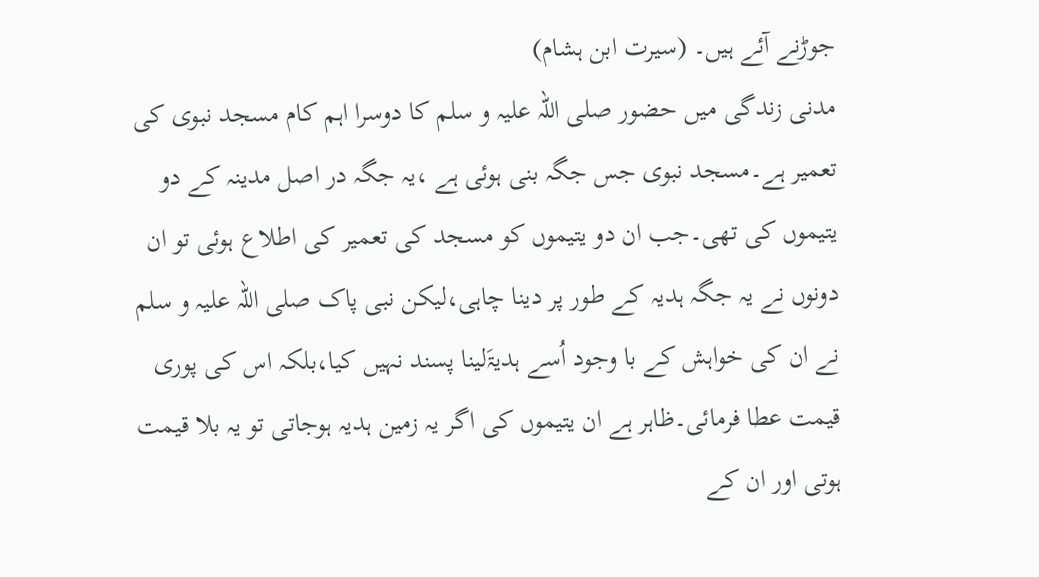جوڑنے آئے ہیں۔ (سیرت ابن ہشام)
مدنی زندگی میں حضور صلی اللہ علیہ و سلم کا دوسرا اہم کام مسجد نبوی کی تعمیر ہے۔مسجد نبوی جس جگہ بنی ہوئی ہے ،یہ جگہ در اصل مدینہ کے دو یتیموں کی تھی۔جب ان دو یتیموں کو مسجد کی تعمیر کی اطلاع ہوئی تو ان دونوں نے یہ جگہ ہدیہ کے طور پر دینا چاہی،لیکن نبی پاک صلی اللہ علیہ و سلم نے ان کی خواہش کے با وجود اُسے ہدیۃَلینا پسند نہیں کیا،بلکہ اس کی پوری قیمت عطا فرمائی۔ظاہر ہے ان یتیموں کی اگر یہ زمین ہدیہ ہوجاتی تو یہ بلا قیمت ہوتی اور ان کے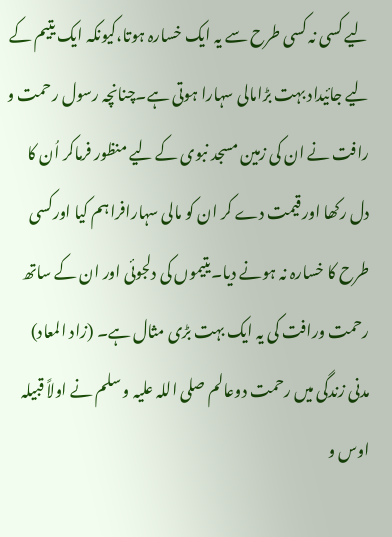لیے کسی نہ کسی طرح سے یہ ایک خسارہ ہوتا،کیونکہ ایک یتیم کے لیے جائیداد بہت بڑامالی سہارا ہوتی ہے۔چنانچہ رسول رحمت و رافت نے ان کی زمین مسجد نبوی کے لیے منظور فرماکر اُن کا دل رکھا اور قیمت دے کر ان کو مالی سہارافراہم کیا اورکسی طرح کا خسارہ نہ ہونے دیا۔یتیموں کی دلجوئی اور ان کے ساتھ رحمت ورافت کی یہ ایک بہت بڑی مثال ہے۔ (زاد المعاد)
مدنی زندگی میں رحمت دوعالم صلی اللہ علیہ و سلم نے اولاً قبیلہ اوس و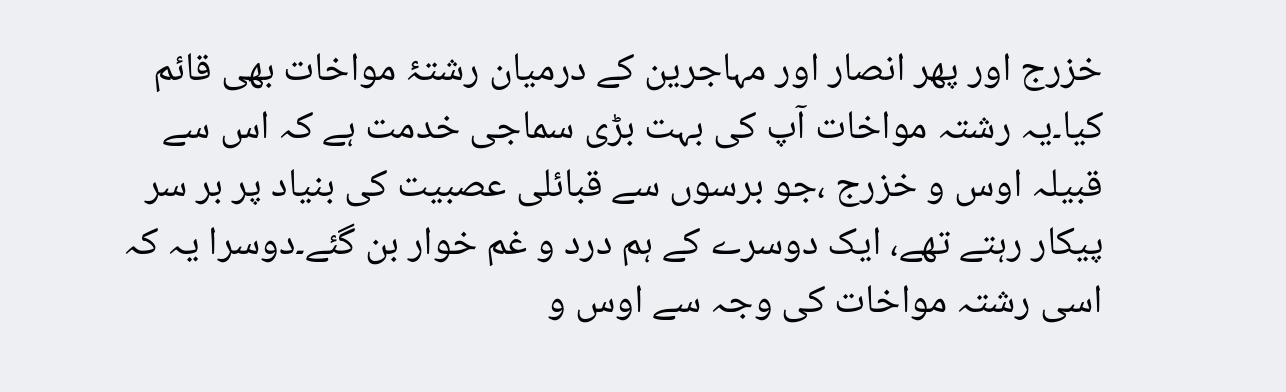خزرج اور پھر انصار اور مہاجرین کے درمیان رشتۂ مواخات بھی قائم کیا۔یہ رشتہ مواخات آپ کی بہت بڑی سماجی خدمت ہے کہ اس سے قبیلہ اوس و خزرج ،جو برسوں سے قبائلی عصبیت کی بنیاد پر بر سر پیکار رہتے تھے، ایک دوسرے کے ہم درد و غم خوار بن گئے۔دوسرا یہ کہ اسی رشتہ مواخات کی وجہ سے اوس و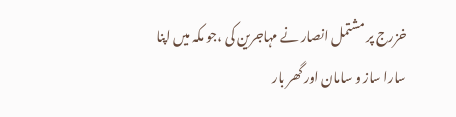خزرج پر مشتمل انصار نے مہاجرین کی ،جو مکہ میں اپنا سارا ساز و سامان اور گھر بار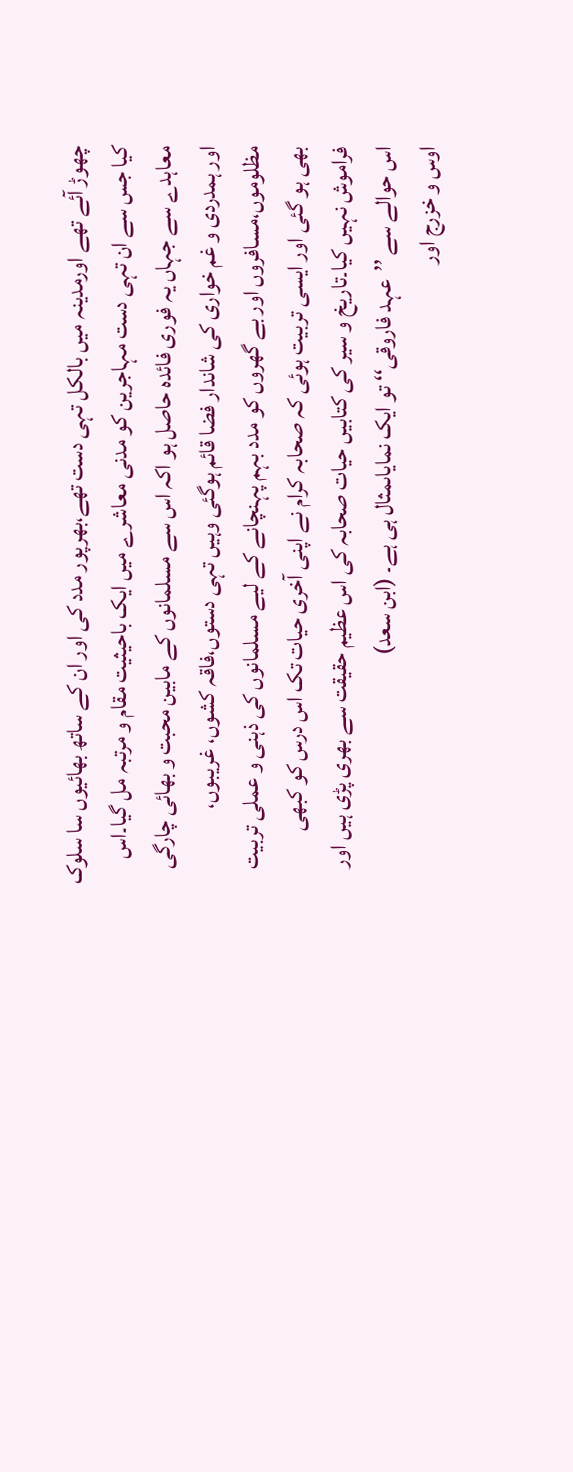چھوڑ آئے تھے اورمدینہ میں بالکل تہی دست تھے،بھرپور مدد کی اور ان کے ساتھ بھائیوں سا سلوک کیا جس سے ان تہی دست مہاجرین کو مدنی معاشرے میں ایک باحیثیت مقام و مرتبہ مل گیا۔اس معاہدے سے جہاں یہ فوری فائدہ حاصل ہو اکہ اس سے مسلمانوں کے مابین محبت و بھائی چارگی اور ہمدردی و غم خواری کی شاندار فضا قائم ہوگئی وہیں تہی دستوں،فاقہ کشوں، غریبوں، مظلوموں،مسافروں اور بے گھروں کو مدد بہم پہنچانے کے لیے مسلمانوں کی ذہنی و عملی تربیت بھی ہو گئی اور ایسی تربیت ہوئی کہ صحابہ کرام نے اپنی آخری حیات تک اس درس کو کبھی فراموش نہیں کیا۔تاریخ و سیر کی کتابیں حیات صحابہ کی اس عظیم حقیقت سے بھری پڑی ہیں اور اس حوالے سے ’’عہد فاروقی‘‘ تو ایک نمایاںمثال ہی ہے۔ (ابن سعد)
اوس و خزرج اور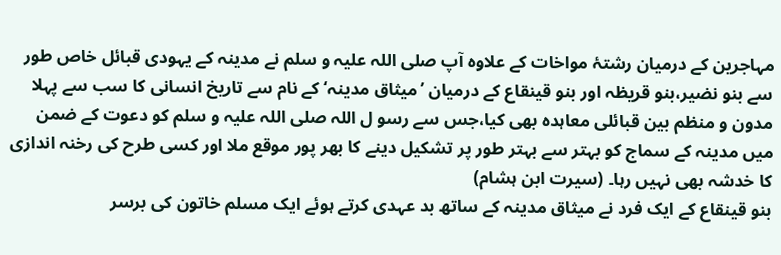مہاجرین کے درمیان رشتۂ مواخات کے علاوہ آپ صلی اللہ علیہ و سلم نے مدینہ کے یہودی قبائل خاص طور سے بنو نضیر،بنو قریظہ اور بنو قینقاع کے درمیان ’میثاق مدینہ‘ کے نام سے تاریخ انسانی کا سب سے پہلا مدون و منظم بین قبائلی معاہدہ بھی کیا،جس سے رسو ل اللہ صلی اللہ علیہ و سلم کو دعوت کے ضمن میں مدینہ کے سماج کو بہتر سے بہتر طور پر تشکیل دینے کا بھر پور موقع ملا اور کسی طرح کی رخنہ اندازی کا خدشہ بھی نہیں رہا۔ (سیرت ابن ہشام)
بنو قینقاع کے ایک فرد نے میثاق مدینہ کے ساتھ بد عہدی کرتے ہوئے ایک مسلم خاتون کی برسر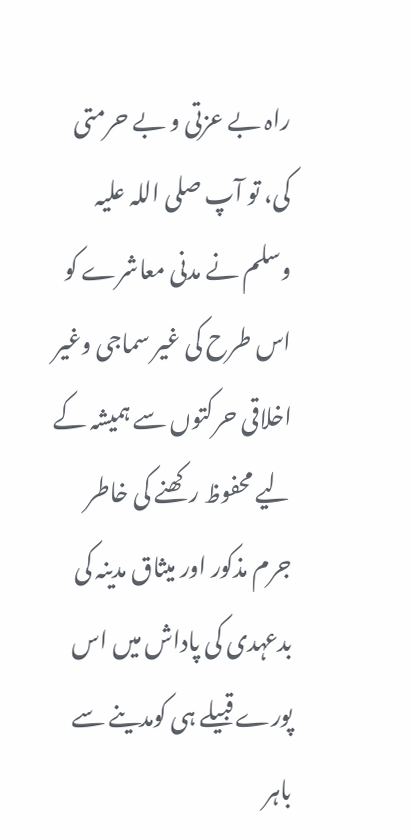راہ بے عزتی و بے حرمتی کی، تو آپ صلی اللہ علیہ وسلم نے مدنی معاشرے کو اس طرح کی غیر سماجی وغیر اخلاقی حرکتوں سے ہمیشہ کے لیے محفوظ رکھنے کی خاطر جرم مذکور اور میثاق مدینہ کی بدعہدی کی پاداش میں اس پورے قبیلے ہی کومدینے سے باہر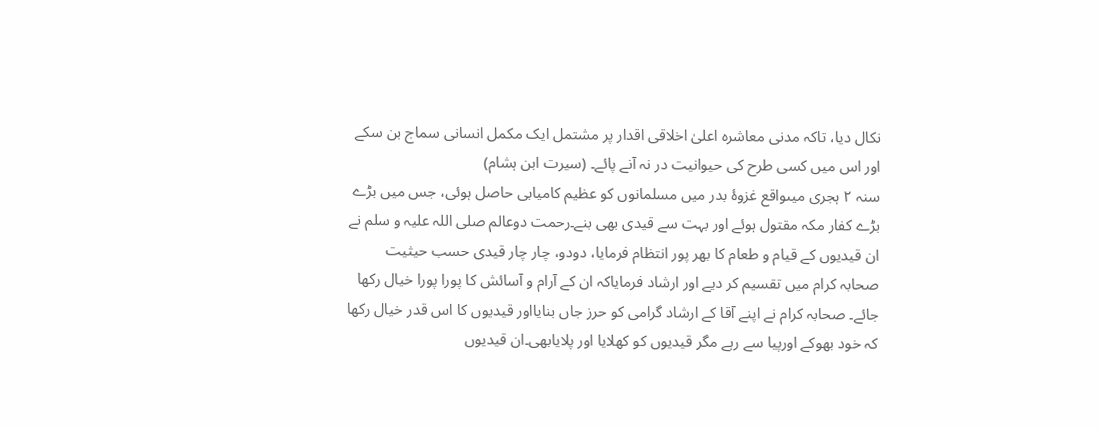نکال دیا، تاکہ مدنی معاشرہ اعلیٰ اخلاقی اقدار پر مشتمل ایک مکمل انسانی سماج بن سکے اور اس میں کسی طرح کی حیوانیت در نہ آنے پائے۔ (سیرت ابن ہشام)
سنہ ۲ ہجری میںواقع غزوۂ بدر میں مسلمانوں کو عظیم کامیابی حاصل ہوئی، جس میں بڑے بڑے کفار مکہ مقتول ہوئے اور بہت سے قیدی بھی بنے۔رحمت دوعالم صلی اللہ علیہ و سلم نے ان قیدیوں کے قیام و طعام کا بھر پور انتظام فرمایا، دودو، چار چار قیدی حسب حیثیت صحابہ کرام میں تقسیم کر دیے اور ارشاد فرمایاکہ ان کے آرام و آسائش کا پورا پورا خیال رکھا جائے۔ صحابہ کرام نے اپنے آقا کے ارشاد گرامی کو حرز جاں بنایااور قیدیوں کا اس قدر خیال رکھا کہ خود بھوکے اورپیا سے رہے مگر قیدیوں کو کھلایا اور پلایابھی۔ان قیدیوں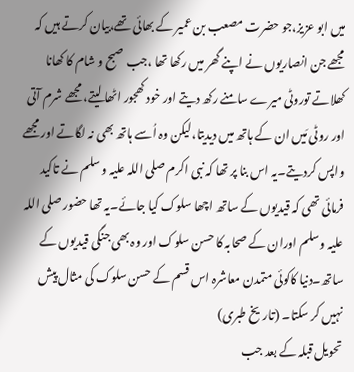میں ابو عزیز،جو حضرت مصعب بن عمیر کے بھائی تھے،بیان کرتے ہیں کہ مجھے جن انصاریوں نے اپنے گھر میں رکھا تھا ،جب صبح و شام کا کھانا کھلاتے توروٹی میرے سامنے رکھ دیتے اور خود کھجور اٹھا لیتے، مجھے شرم آتی اور روٹی مَیں ان کے ہاتھ میں دیدیتا،لیکن وہ اُسے ہاتھ بھی نہ لگاتے اور مجھے واپس کردیتے۔یہ اس بنا پر تھا کہ نبی اکرم صلی اللہ علیہ و سلم نے تاکید فرمائی تھی کہ قیدیوں کے ساتھ اچھا سلوک کیا جائے۔یہ تھا حضور صلی اللہ علیہ وسلم اوران کے صحابہ کا حسن سلوک اور وہ بھی جنگی قیدیوں کے ساتھ۔دنیا کاکوئی متمدن معاشرہ اس قسم کے حسن سلوک کی مثال پیش نہیں کر سکتا۔ (تاریخ طبری)
تحویل قبلہ کے بعد جب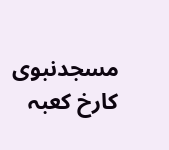مسجدنبوی کارخ کعبہ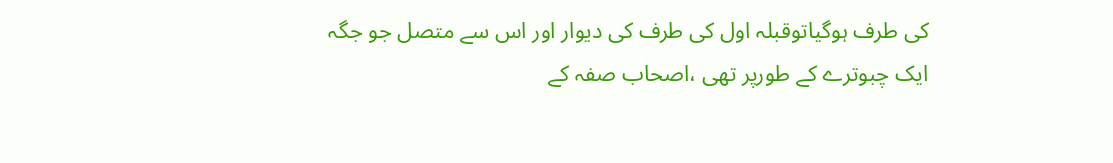کی طرف ہوگیاتوقبلہ اول کی طرف کی دیوار اور اس سے متصل جو جگہ ایک چبوترے کے طورپر تھی ،اصحاب صفہ کے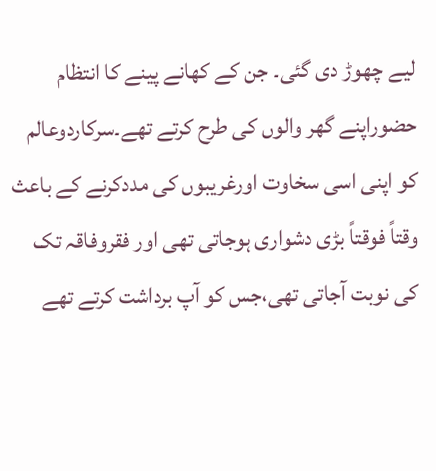لیے چھوڑ دی گئی۔ جن کے کھانے پینے کا انتظام حضوراپنے گھر والوں کی طرح کرتے تھے۔سرکاردوعالم کو اپنی اسی سخاوت اورغریبوں کی مددکرنے کے باعث وقتاً فوقتاً بڑی دشواری ہوجاتی تھی اور فقروفاقہ تک کی نوبت آجاتی تھی،جس کو آپ برداشت کرتے تھے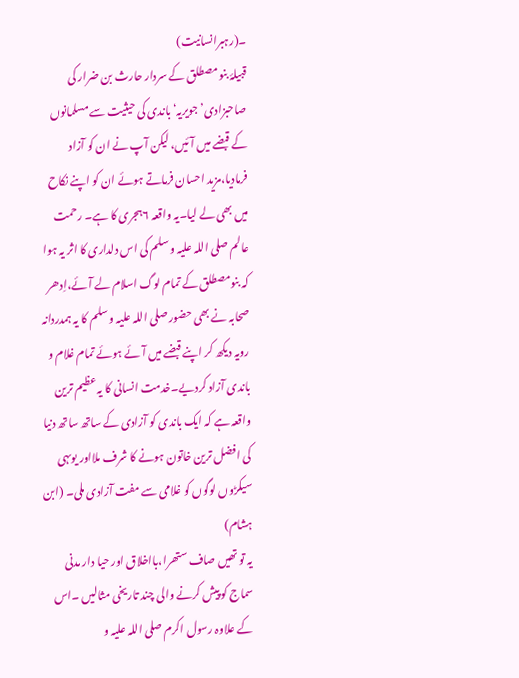۔(رہبرانسانیت)
قبیلۂ بنو مصطلق کے سردار حارث بن ضرار کی صاحبزادی’ جویریہ‘ باندی کی حیثیت سے مسلمانوں کے قبضے میں آئیں، لیکن آپ نے ان کو آزاد فرمادیا،مزید احسان فرماتے ہوئے ان کو اپنے نکاح میں بھی لے لیا۔یہ واقعہ ۶ہجری کا ہے۔ رحمت عالم صلی اللہ علیہ و سلم کی اس دلداری کا اثر یہ ہوا کہ بنومصطلق کے تمام لوگ اسلام لے آئے،اِدھر صحابہ نے بھی حضور صلی اللہ علیہ و سلم کا یہ ہمدردانہ رویہ دیکھ کر اپنے قبضے میں آئے ہوئے تمام غلام و باندی آزاد کردیے۔خدمت انسانی کا یہ عظیم ترین واقعہ ہے کہ ایک باندی کو آزادی کے ساتھ ساتھ دنیا کی افضل ترین خاتون ہونے کا شرف ملااور یوںہی سیکڑوں لوگوں کو غلامی سے مفت آزادی ملی۔ (ابن ہشام)
یہ تو تھیں صاف ستھرا،بااخلاق اور حیا دار مدنی سماج کو پیش کرنے والی چند تاریخی مثالیں ۔اس کے علاوہ رسول اکرم صلی اللہ علیہ و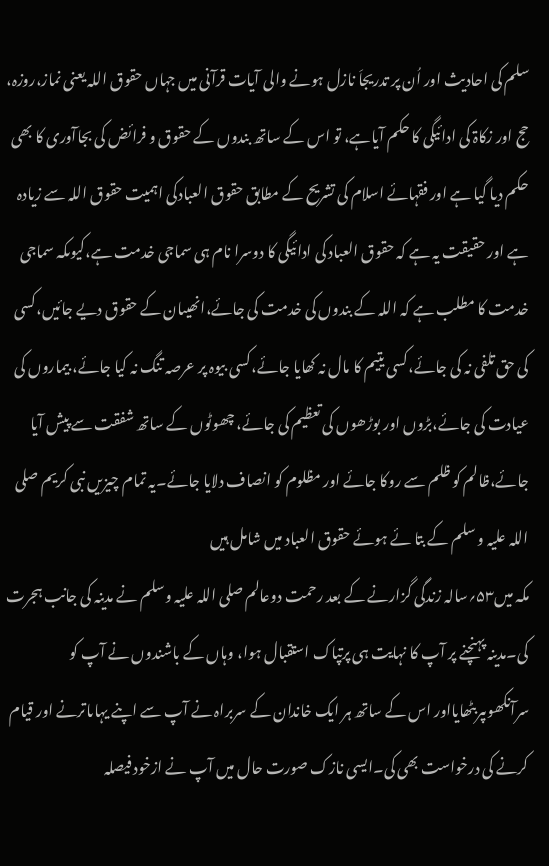سلم کی احادیث اور اُن پر تدریجاَ نازل ہونے والی آیات قرآنی میں جہاں حقوق اللہ یعنی نماز،روزہ، حج اور زکاۃ کی ادائیگی کا حکم آیاہے، تو اس کے ساتھ بندوں کے حقوق و فرائض کی بجاآوری کا بھی حکم دیا گیا ہے اور فقہائے اسلام کی تشریح کے مطابق حقوق العبادکی اہمیت حقوق اللہ سے زیادہ ہے اور حقیقت یہ ہے کہ حقوق العباد کی ادائیگی کا دوسرا نام ہی سماجی خدمت ہے،کیوںکہ سماجی خدمت کا مطلب ہے کہ اللہ کے بندوں کی خدمت کی جائے،انھیںان کے حقوق دیے جائیں،کسی کی حق تلفی نہ کی جائے،کسی یتیم کا مال نہ کھایا جائے،کسی بیوہ پر عرصہ تنگ نہ کیا جائے، بیماروں کی عیادت کی جائے،بڑوں اور بوڑھوں کی تعظیم کی جائے، چھوٹوں کے ساتھ شفقت سے پیش آیا جائے،ظالم کو ظلم سے روکا جائے اور مظلوم کو انصاف دلایا جائے۔یہ تمام چیزیں نبی کریم صلی اللہ علیہ و سلم کے بتا ئے ہوئے حقوق العباد میں شامل ہیں
مکہ میں۵۳؍سالہ زندگی گزارنے کے بعد رحمت دوعالم صلی اللہ علیہ وسلم نے مدینہ کی جانب ہجرت کی۔مدینہ پہنچنے پر آپ کا نہایت ہی پرتپاک استقبال ہوا، وہاں کے باشندوں نے آپ کو سرآنکھوںپربٹھایااور اس کے ساتھ ہر ایک خاندان کے سربراہ نے آپ سے اپنے یہاںاترنے اور قیام کرنے کی درخواست بھی کی۔ایسی نازک صورت حال میں آپ نے ازخود فیصلہ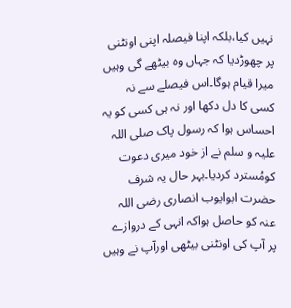نہیں کیا،بلکہ اپنا فیصلہ اپنی اونٹنی پر چھوڑدیا کہ جہاں وہ بیٹھے گی وہیں میرا قیام ہوگا۔اس فیصلے سے نہ کسی کا دل دکھا اور نہ ہی کسی کو یہ احساس ہوا کہ رسول پاک صلی اللہ علیہ و سلم نے از خود میری دعوت کومُسترد کردیا۔بہر حال یہ شرف حضرت ابوایوب انصاری رضی اللہ عنہ کو حاصل ہواکہ انہی کے دروازے پر آپ کی اونٹنی بیٹھی اورآپ نے وہیں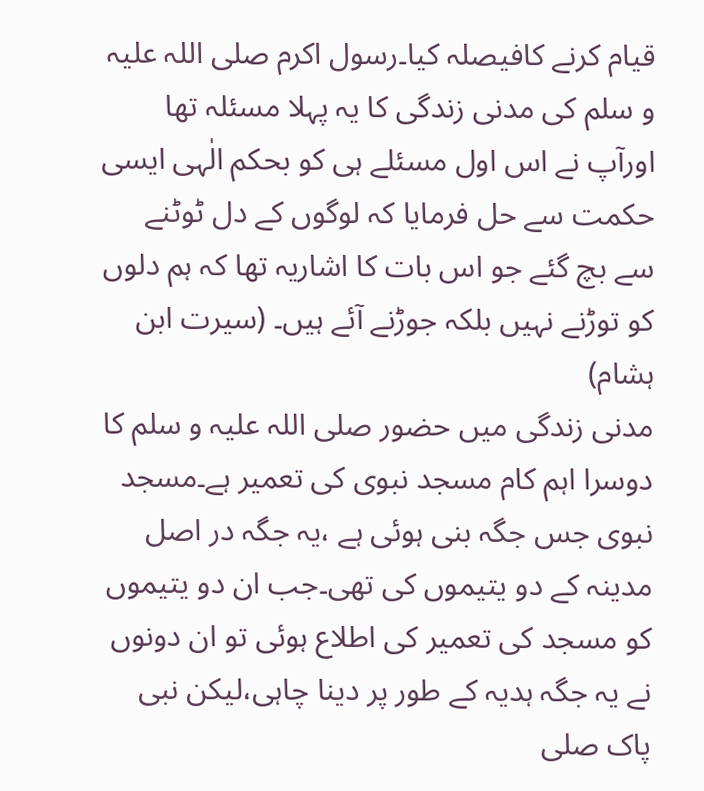قیام کرنے کافیصلہ کیا۔رسول اکرم صلی اللہ علیہ و سلم کی مدنی زندگی کا یہ پہلا مسئلہ تھا اورآپ نے اس اول مسئلے ہی کو بحکم الٰہی ایسی حکمت سے حل فرمایا کہ لوگوں کے دل ٹوٹنے سے بچ گئے جو اس بات کا اشاریہ تھا کہ ہم دلوں کو توڑنے نہیں بلکہ جوڑنے آئے ہیں۔ (سیرت ابن ہشام)
مدنی زندگی میں حضور صلی اللہ علیہ و سلم کا دوسرا اہم کام مسجد نبوی کی تعمیر ہے۔مسجد نبوی جس جگہ بنی ہوئی ہے ،یہ جگہ در اصل مدینہ کے دو یتیموں کی تھی۔جب ان دو یتیموں کو مسجد کی تعمیر کی اطلاع ہوئی تو ان دونوں نے یہ جگہ ہدیہ کے طور پر دینا چاہی،لیکن نبی پاک صلی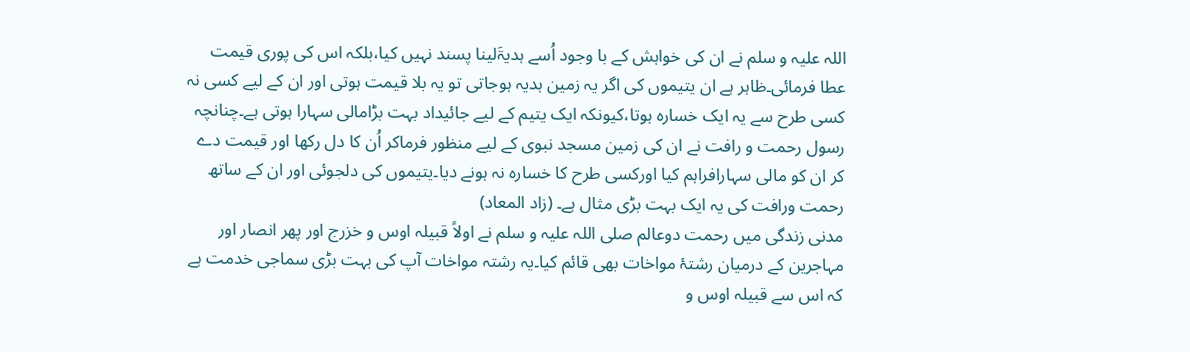اللہ علیہ و سلم نے ان کی خواہش کے با وجود اُسے ہدیۃَلینا پسند نہیں کیا،بلکہ اس کی پوری قیمت عطا فرمائی۔ظاہر ہے ان یتیموں کی اگر یہ زمین ہدیہ ہوجاتی تو یہ بلا قیمت ہوتی اور ان کے لیے کسی نہ کسی طرح سے یہ ایک خسارہ ہوتا،کیونکہ ایک یتیم کے لیے جائیداد بہت بڑامالی سہارا ہوتی ہے۔چنانچہ رسول رحمت و رافت نے ان کی زمین مسجد نبوی کے لیے منظور فرماکر اُن کا دل رکھا اور قیمت دے کر ان کو مالی سہارافراہم کیا اورکسی طرح کا خسارہ نہ ہونے دیا۔یتیموں کی دلجوئی اور ان کے ساتھ رحمت ورافت کی یہ ایک بہت بڑی مثال ہے۔ (زاد المعاد)
مدنی زندگی میں رحمت دوعالم صلی اللہ علیہ و سلم نے اولاً قبیلہ اوس و خزرج اور پھر انصار اور مہاجرین کے درمیان رشتۂ مواخات بھی قائم کیا۔یہ رشتہ مواخات آپ کی بہت بڑی سماجی خدمت ہے کہ اس سے قبیلہ اوس و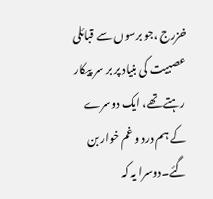خزرج ،جو برسوں سے قبائلی عصبیت کی بنیاد پر بر سر پیکار رہتے تھے، ایک دوسرے کے ہم درد و غم خوار بن گئے۔دوسرا یہ کہ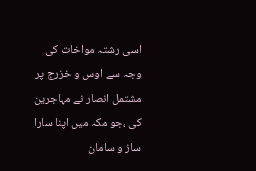اسی رشتہ مواخات کی وجہ سے اوس و خزرج پر مشتمل انصار نے مہاجرین کی ،جو مکہ میں اپنا سارا ساز و سامان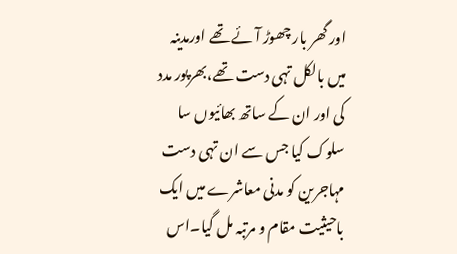اور گھر بار چھوڑ آئے تھے اورمدینہ میں بالکل تہی دست تھے،بھرپور مدد کی اور ان کے ساتھ بھائیوں سا سلوک کیا جس سے ان تہی دست مہاجرین کو مدنی معاشرے میں ایک باحیثیت مقام و مرتبہ مل گیا۔اس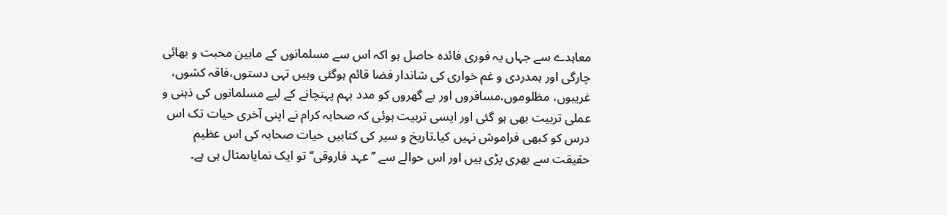معاہدے سے جہاں یہ فوری فائدہ حاصل ہو اکہ اس سے مسلمانوں کے مابین محبت و بھائی چارگی اور ہمدردی و غم خواری کی شاندار فضا قائم ہوگئی وہیں تہی دستوں،فاقہ کشوں، غریبوں، مظلوموں،مسافروں اور بے گھروں کو مدد بہم پہنچانے کے لیے مسلمانوں کی ذہنی و عملی تربیت بھی ہو گئی اور ایسی تربیت ہوئی کہ صحابہ کرام نے اپنی آخری حیات تک اس درس کو کبھی فراموش نہیں کیا۔تاریخ و سیر کی کتابیں حیات صحابہ کی اس عظیم حقیقت سے بھری پڑی ہیں اور اس حوالے سے ’’عہد فاروقی‘‘ تو ایک نمایاںمثال ہی ہے۔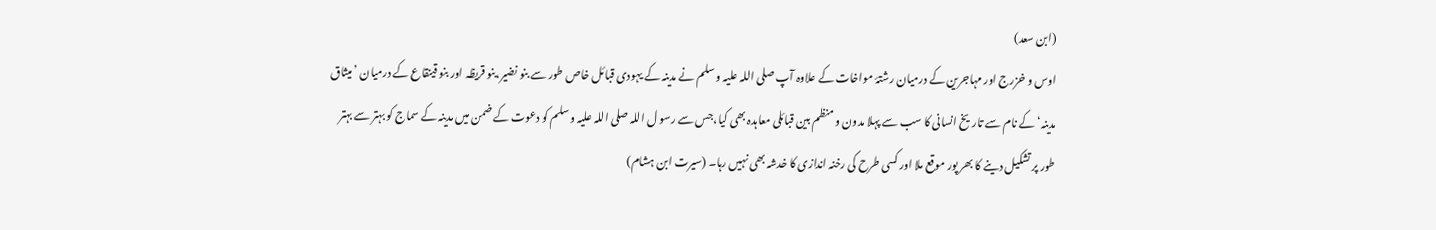(ابن سعد)
اوس و خزرج اور مہاجرین کے درمیان رشتۂ مواخات کے علاوہ آپ صلی اللہ علیہ و سلم نے مدینہ کے یہودی قبائل خاص طور سے بنو نضیر،بنو قریظہ اور بنو قینقاع کے درمیان ’میثاق مدینہ‘ کے نام سے تاریخ انسانی کا سب سے پہلا مدون و منظم بین قبائلی معاہدہ بھی کیا،جس سے رسو ل اللہ صلی اللہ علیہ و سلم کو دعوت کے ضمن میں مدینہ کے سماج کو بہتر سے بہتر طور پر تشکیل دینے کا بھر پور موقع ملا اور کسی طرح کی رخنہ اندازی کا خدشہ بھی نہیں رہا۔ (سیرت ابن ہشام)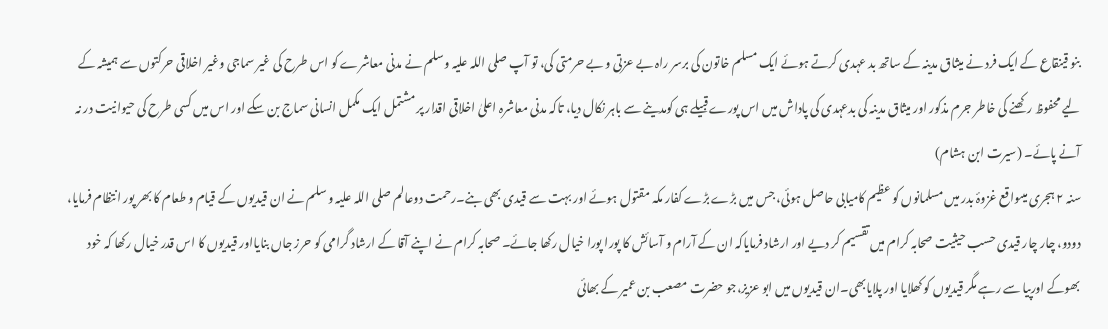بنو قینقاع کے ایک فرد نے میثاق مدینہ کے ساتھ بد عہدی کرتے ہوئے ایک مسلم خاتون کی برسر راہ بے عزتی و بے حرمتی کی، تو آپ صلی اللہ علیہ وسلم نے مدنی معاشرے کو اس طرح کی غیر سماجی وغیر اخلاقی حرکتوں سے ہمیشہ کے لیے محفوظ رکھنے کی خاطر جرم مذکور اور میثاق مدینہ کی بدعہدی کی پاداش میں اس پورے قبیلے ہی کومدینے سے باہر نکال دیا، تاکہ مدنی معاشرہ اعلیٰ اخلاقی اقدار پر مشتمل ایک مکمل انسانی سماج بن سکے اور اس میں کسی طرح کی حیوانیت در نہ آنے پائے۔ (سیرت ابن ہشام)
سنہ ۲ ہجری میںواقع غزوۂ بدر میں مسلمانوں کو عظیم کامیابی حاصل ہوئی، جس میں بڑے بڑے کفار مکہ مقتول ہوئے اور بہت سے قیدی بھی بنے۔رحمت دوعالم صلی اللہ علیہ و سلم نے ان قیدیوں کے قیام و طعام کا بھر پور انتظام فرمایا، دودو، چار چار قیدی حسب حیثیت صحابہ کرام میں تقسیم کر دیے اور ارشاد فرمایاکہ ان کے آرام و آسائش کا پورا پورا خیال رکھا جائے۔ صحابہ کرام نے اپنے آقا کے ارشاد گرامی کو حرز جاں بنایااور قیدیوں کا اس قدر خیال رکھا کہ خود بھوکے اورپیا سے رہے مگر قیدیوں کو کھلایا اور پلایابھی۔ان قیدیوں میں ابو عزیز،جو حضرت مصعب بن عمیر کے بھائی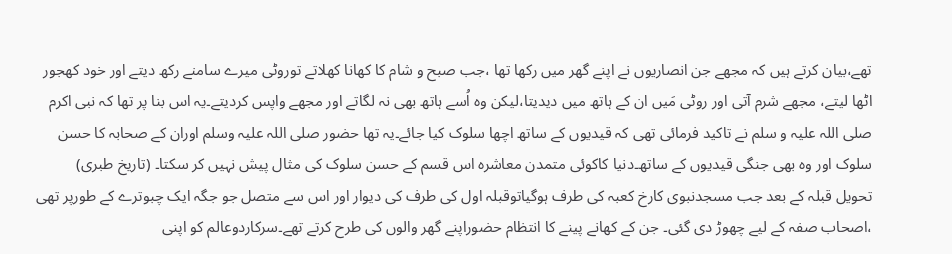تھے،بیان کرتے ہیں کہ مجھے جن انصاریوں نے اپنے گھر میں رکھا تھا ،جب صبح و شام کا کھانا کھلاتے توروٹی میرے سامنے رکھ دیتے اور خود کھجور اٹھا لیتے، مجھے شرم آتی اور روٹی مَیں ان کے ہاتھ میں دیدیتا،لیکن وہ اُسے ہاتھ بھی نہ لگاتے اور مجھے واپس کردیتے۔یہ اس بنا پر تھا کہ نبی اکرم صلی اللہ علیہ و سلم نے تاکید فرمائی تھی کہ قیدیوں کے ساتھ اچھا سلوک کیا جائے۔یہ تھا حضور صلی اللہ علیہ وسلم اوران کے صحابہ کا حسن سلوک اور وہ بھی جنگی قیدیوں کے ساتھ۔دنیا کاکوئی متمدن معاشرہ اس قسم کے حسن سلوک کی مثال پیش نہیں کر سکتا۔ (تاریخ طبری)
تحویل قبلہ کے بعد جب مسجدنبوی کارخ کعبہ کی طرف ہوگیاتوقبلہ اول کی طرف کی دیوار اور اس سے متصل جو جگہ ایک چبوترے کے طورپر تھی ،اصحاب صفہ کے لیے چھوڑ دی گئی۔ جن کے کھانے پینے کا انتظام حضوراپنے گھر والوں کی طرح کرتے تھے۔سرکاردوعالم کو اپنی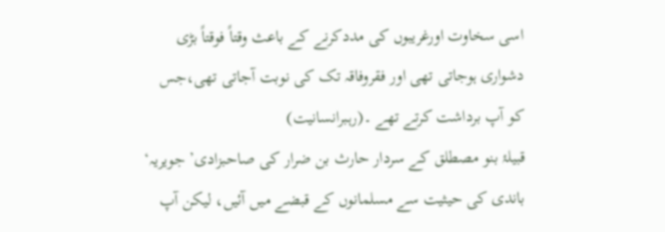اسی سخاوت اورغریبوں کی مددکرنے کے باعث وقتاً فوقتاً بڑی دشواری ہوجاتی تھی اور فقروفاقہ تک کی نوبت آجاتی تھی،جس کو آپ برداشت کرتے تھے ۔(رہبرانسانیت)
قبیلۂ بنو مصطلق کے سردار حارث بن ضرار کی صاحبزادی’ جویریہ‘ باندی کی حیثیت سے مسلمانوں کے قبضے میں آئیں، لیکن آپ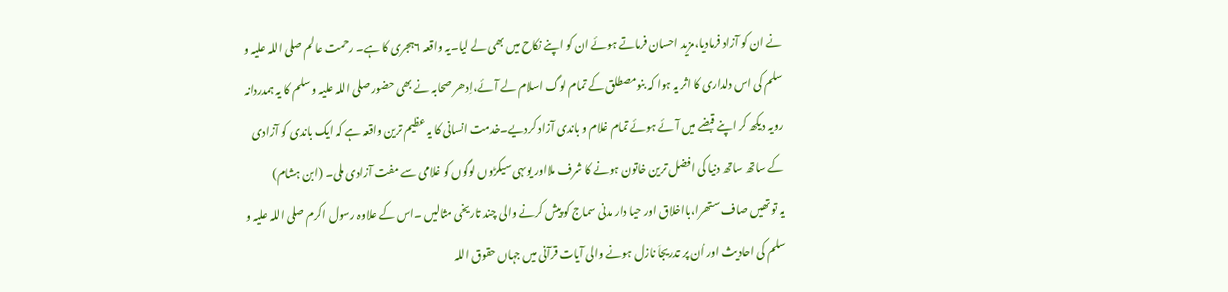نے ان کو آزاد فرمادیا،مزید احسان فرماتے ہوئے ان کو اپنے نکاح میں بھی لے لیا۔یہ واقعہ ۶ہجری کا ہے۔ رحمت عالم صلی اللہ علیہ و سلم کی اس دلداری کا اثر یہ ہوا کہ بنومصطلق کے تمام لوگ اسلام لے آئے،اِدھر صحابہ نے بھی حضور صلی اللہ علیہ و سلم کا یہ ہمدردانہ رویہ دیکھ کر اپنے قبضے میں آئے ہوئے تمام غلام و باندی آزاد کردیے۔خدمت انسانی کا یہ عظیم ترین واقعہ ہے کہ ایک باندی کو آزادی کے ساتھ ساتھ دنیا کی افضل ترین خاتون ہونے کا شرف ملااور یوںہی سیکڑوں لوگوں کو غلامی سے مفت آزادی ملی۔ (ابن ہشام)
یہ تو تھیں صاف ستھرا،بااخلاق اور حیا دار مدنی سماج کو پیش کرنے والی چند تاریخی مثالیں ۔اس کے علاوہ رسول اکرم صلی اللہ علیہ و سلم کی احادیث اور اُن پر تدریجاَ نازل ہونے والی آیات قرآنی میں جہاں حقوق اللہ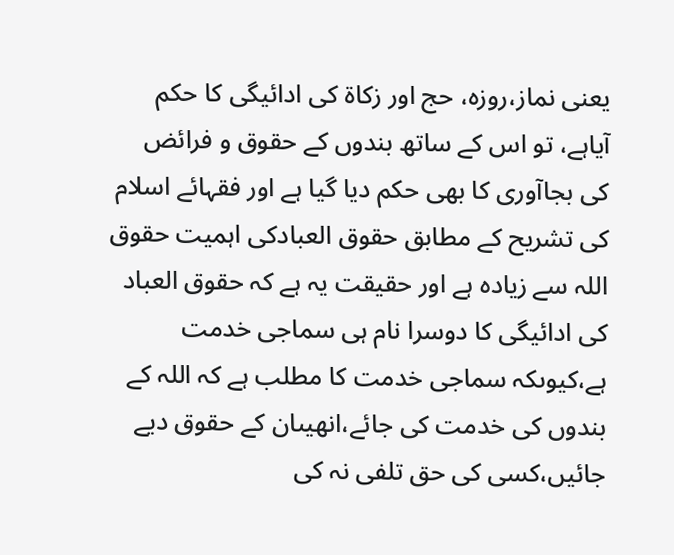یعنی نماز،روزہ، حج اور زکاۃ کی ادائیگی کا حکم آیاہے، تو اس کے ساتھ بندوں کے حقوق و فرائض کی بجاآوری کا بھی حکم دیا گیا ہے اور فقہائے اسلام کی تشریح کے مطابق حقوق العبادکی اہمیت حقوق اللہ سے زیادہ ہے اور حقیقت یہ ہے کہ حقوق العباد کی ادائیگی کا دوسرا نام ہی سماجی خدمت ہے،کیوںکہ سماجی خدمت کا مطلب ہے کہ اللہ کے بندوں کی خدمت کی جائے،انھیںان کے حقوق دیے جائیں،کسی کی حق تلفی نہ کی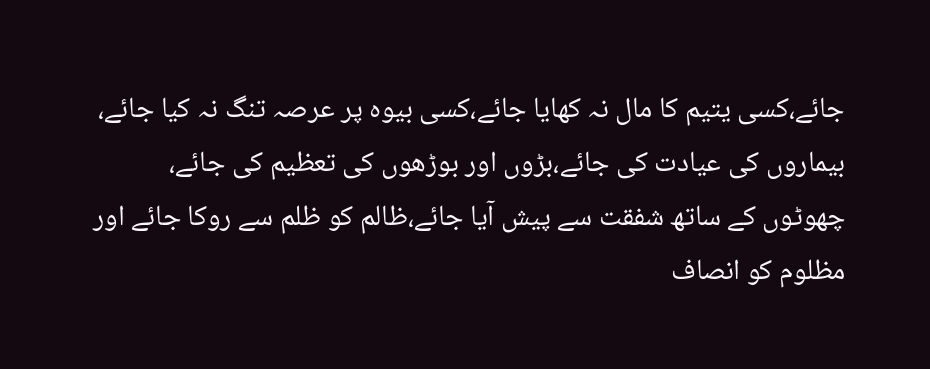جائے،کسی یتیم کا مال نہ کھایا جائے،کسی بیوہ پر عرصہ تنگ نہ کیا جائے، بیماروں کی عیادت کی جائے،بڑوں اور بوڑھوں کی تعظیم کی جائے، چھوٹوں کے ساتھ شفقت سے پیش آیا جائے،ظالم کو ظلم سے روکا جائے اور مظلوم کو انصاف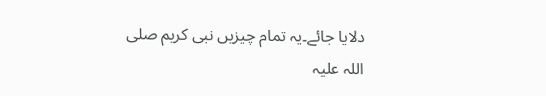دلایا جائے۔یہ تمام چیزیں نبی کریم صلی اللہ علیہ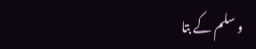و سلم کے بتا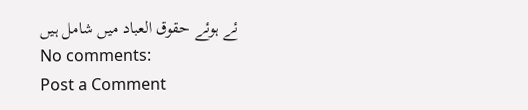ئے ہوئے حقوق العباد میں شامل ہیں
No comments:
Post a Comment